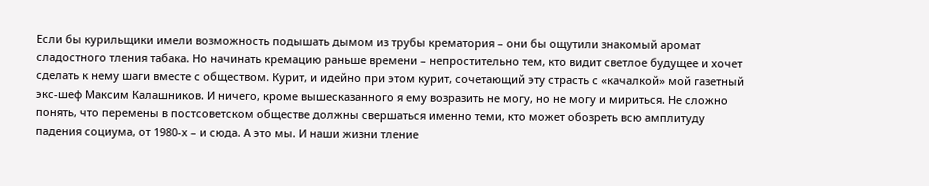Если бы курильщики имели возможность подышать дымом из трубы крематория – они бы ощутили знакомый аромат сладостного тления табака. Но начинать кремацию раньше времени – непростительно тем, кто видит светлое будущее и хочет сделать к нему шаги вместе с обществом. Курит, и идейно при этом курит, сочетающий эту страсть с «качалкой» мой газетный экс-шеф Максим Калашников. И ничего, кроме вышесказанного я ему возразить не могу, но не могу и мириться. Не сложно понять, что перемены в постсоветском обществе должны свершаться именно теми, кто может обозреть всю амплитуду падения социума, от 1980-х – и сюда. А это мы. И наши жизни тление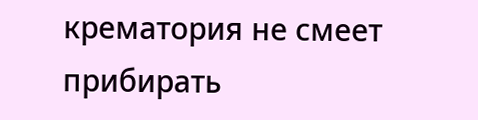крематория не смеет прибирать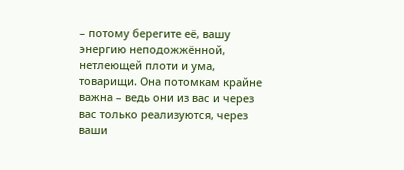– потому берегите её, вашу энергию неподожжённой, нетлеющей плоти и ума, товарищи. Она потомкам крайне важна – ведь они из вас и через вас только реализуются, через ваши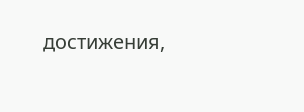достижения,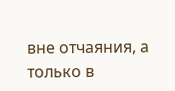вне отчаяния, а только в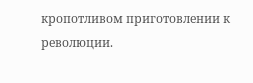кропотливом приготовлении к революции.